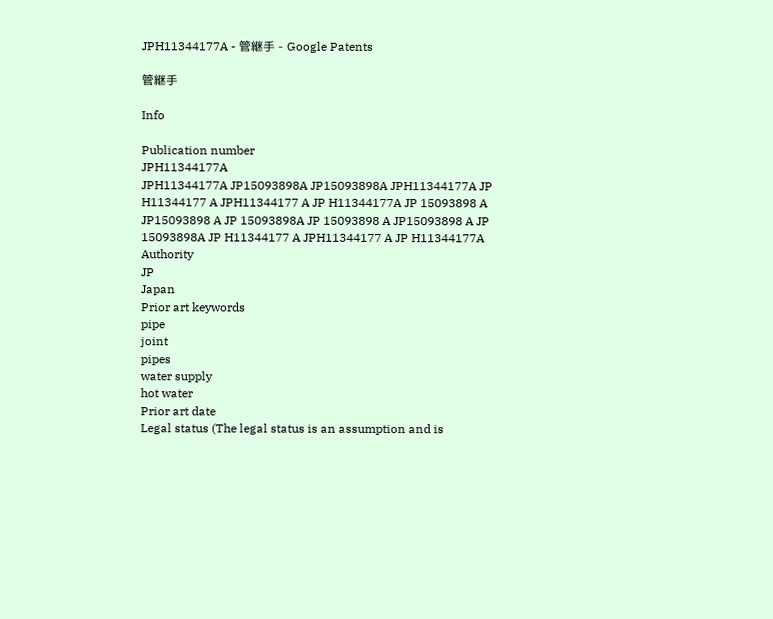JPH11344177A - 管継手 - Google Patents

管継手

Info

Publication number
JPH11344177A
JPH11344177A JP15093898A JP15093898A JPH11344177A JP H11344177 A JPH11344177 A JP H11344177A JP 15093898 A JP15093898 A JP 15093898A JP 15093898 A JP15093898 A JP 15093898A JP H11344177 A JPH11344177 A JP H11344177A
Authority
JP
Japan
Prior art keywords
pipe
joint
pipes
water supply
hot water
Prior art date
Legal status (The legal status is an assumption and is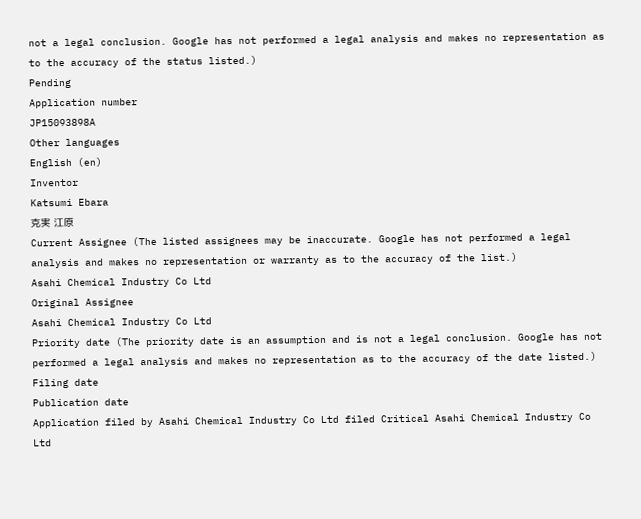not a legal conclusion. Google has not performed a legal analysis and makes no representation as to the accuracy of the status listed.)
Pending
Application number
JP15093898A
Other languages
English (en)
Inventor
Katsumi Ebara
克実 江原
Current Assignee (The listed assignees may be inaccurate. Google has not performed a legal analysis and makes no representation or warranty as to the accuracy of the list.)
Asahi Chemical Industry Co Ltd
Original Assignee
Asahi Chemical Industry Co Ltd
Priority date (The priority date is an assumption and is not a legal conclusion. Google has not performed a legal analysis and makes no representation as to the accuracy of the date listed.)
Filing date
Publication date
Application filed by Asahi Chemical Industry Co Ltd filed Critical Asahi Chemical Industry Co Ltd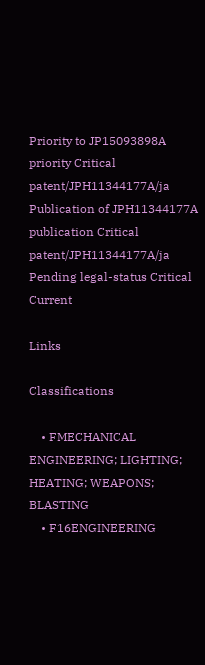Priority to JP15093898A priority Critical patent/JPH11344177A/ja
Publication of JPH11344177A publication Critical patent/JPH11344177A/ja
Pending legal-status Critical Current

Links

Classifications

    • FMECHANICAL ENGINEERING; LIGHTING; HEATING; WEAPONS; BLASTING
    • F16ENGINEERING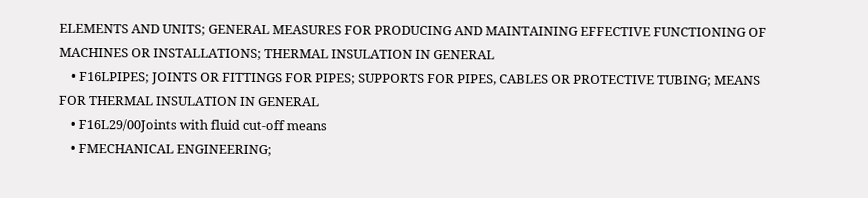ELEMENTS AND UNITS; GENERAL MEASURES FOR PRODUCING AND MAINTAINING EFFECTIVE FUNCTIONING OF MACHINES OR INSTALLATIONS; THERMAL INSULATION IN GENERAL
    • F16LPIPES; JOINTS OR FITTINGS FOR PIPES; SUPPORTS FOR PIPES, CABLES OR PROTECTIVE TUBING; MEANS FOR THERMAL INSULATION IN GENERAL
    • F16L29/00Joints with fluid cut-off means
    • FMECHANICAL ENGINEERING;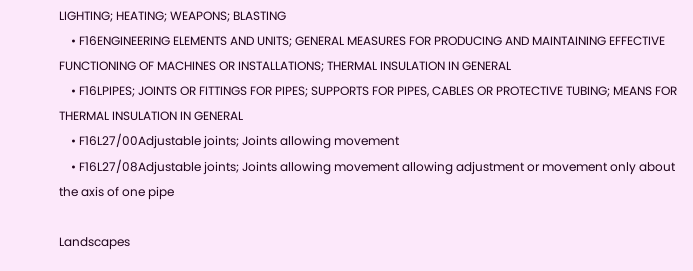LIGHTING; HEATING; WEAPONS; BLASTING
    • F16ENGINEERING ELEMENTS AND UNITS; GENERAL MEASURES FOR PRODUCING AND MAINTAINING EFFECTIVE FUNCTIONING OF MACHINES OR INSTALLATIONS; THERMAL INSULATION IN GENERAL
    • F16LPIPES; JOINTS OR FITTINGS FOR PIPES; SUPPORTS FOR PIPES, CABLES OR PROTECTIVE TUBING; MEANS FOR THERMAL INSULATION IN GENERAL
    • F16L27/00Adjustable joints; Joints allowing movement
    • F16L27/08Adjustable joints; Joints allowing movement allowing adjustment or movement only about the axis of one pipe

Landscapes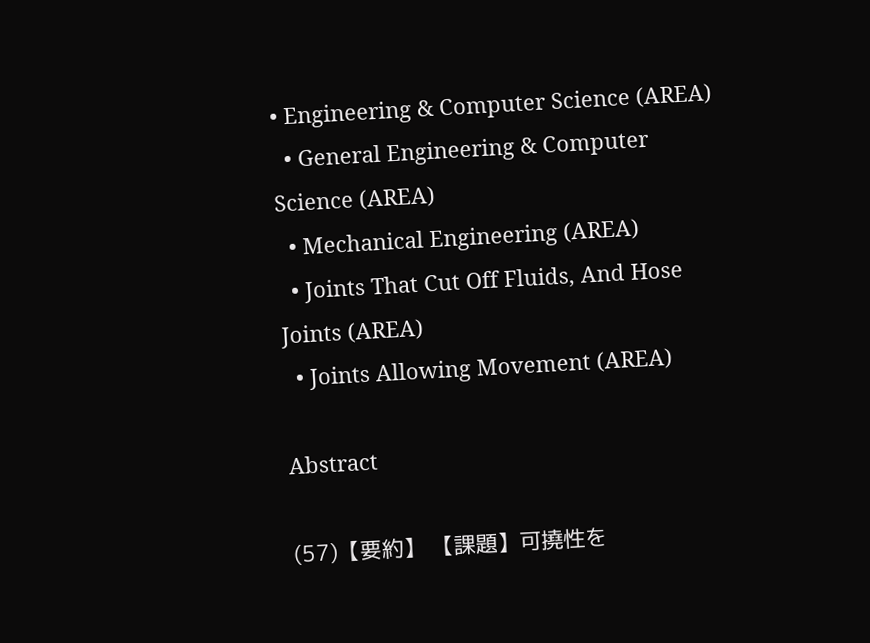• Engineering & Computer Science (AREA)
  • General Engineering & Computer Science (AREA)
  • Mechanical Engineering (AREA)
  • Joints That Cut Off Fluids, And Hose Joints (AREA)
  • Joints Allowing Movement (AREA)

Abstract

(57)【要約】 【課題】可撓性を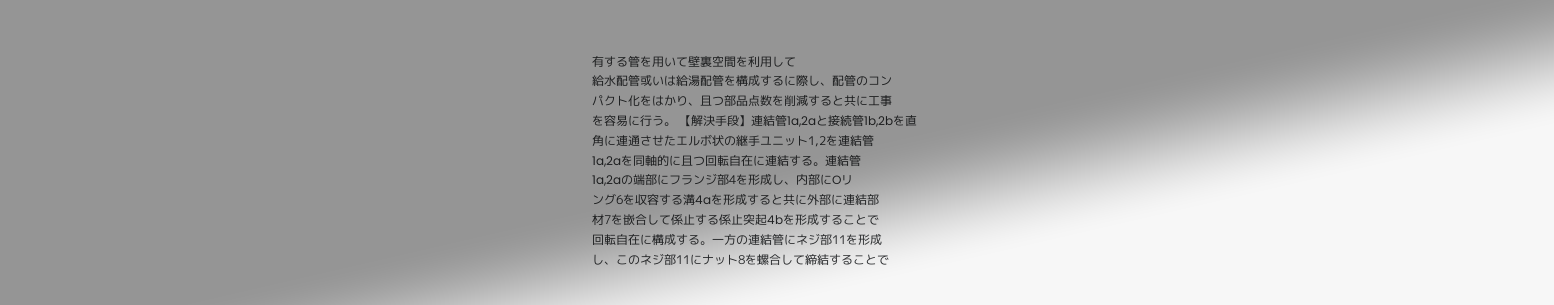有する管を用いて壁裏空間を利用して
給水配管或いは給湯配管を構成するに際し、配管のコン
パクト化をはかり、且つ部品点数を削減すると共に工事
を容易に行う。 【解決手段】連結管1a,2aと接続管1b,2bを直
角に連通させたエルボ状の継手ユニット1,2を連結管
1a,2aを同軸的に且つ回転自在に連結する。連結管
1a,2aの端部にフランジ部4を形成し、内部にOリ
ング6を収容する溝4aを形成すると共に外部に連結部
材7を嵌合して係止する係止突起4bを形成することで
回転自在に構成する。一方の連結管にネジ部11を形成
し、このネジ部11にナット8を螺合して締結することで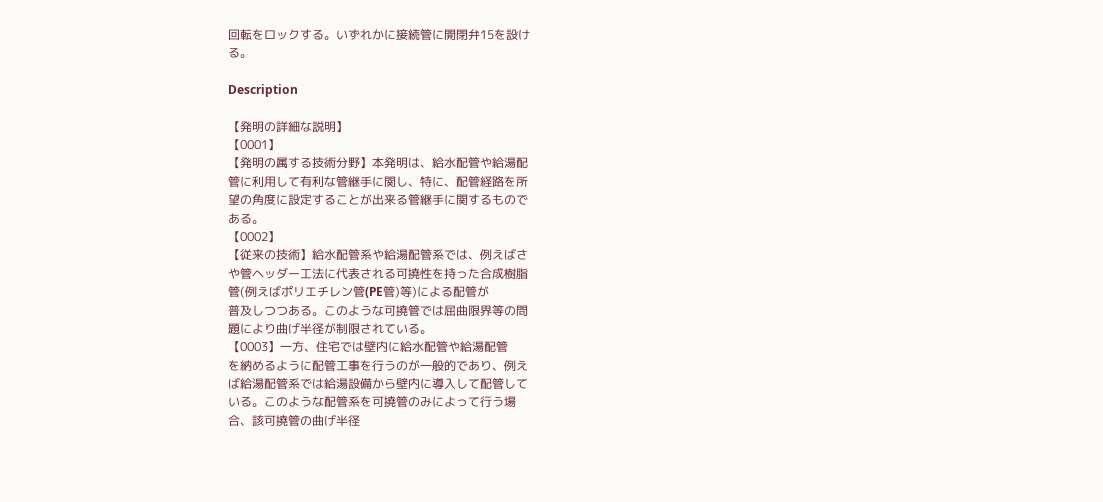回転をロックする。いずれかに接続管に開閉弁15を設け
る。

Description

【発明の詳細な説明】
【0001】
【発明の属する技術分野】本発明は、給水配管や給湯配
管に利用して有利な管継手に関し、特に、配管経路を所
望の角度に設定することが出来る管継手に関するもので
ある。
【0002】
【従来の技術】給水配管系や給湯配管系では、例えばさ
や管ヘッダー工法に代表される可撓性を持った合成樹脂
管(例えばポリエチレン管(PE管)等)による配管が
普及しつつある。このような可撓管では屈曲限界等の問
題により曲げ半径が制限されている。
【0003】一方、住宅では壁内に給水配管や給湯配管
を納めるように配管工事を行うのが一般的であり、例え
ば給湯配管系では給湯設備から壁内に導入して配管して
いる。このような配管系を可撓管のみによって行う場
合、該可撓管の曲げ半径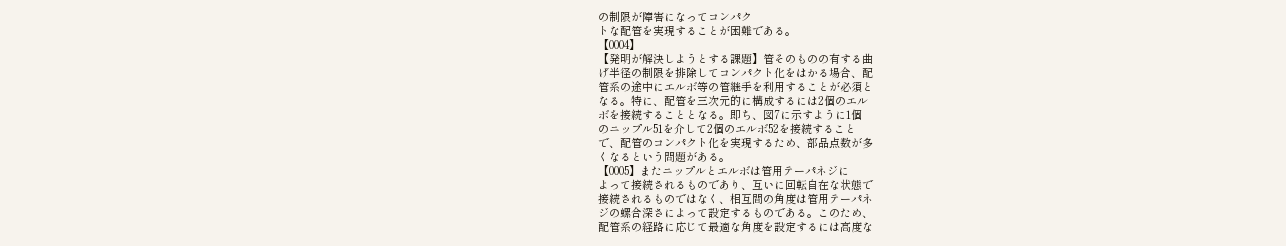の制限が障害になってコンパク
トな配管を実現することが困難である。
【0004】
【発明が解決しようとする課題】管そのものの有する曲
げ半径の制限を排除してコンパクト化をはかる場合、配
管系の途中にエルボ等の管継手を利用することが必須と
なる。特に、配管を三次元的に構成するには2個のエル
ボを接続することとなる。即ち、図7に示すように1個
のニップル51を介して2個のエルボ52を接続すること
で、配管のコンパクト化を実現するため、部品点数が多
くなるという問題がある。
【0005】またニップルとエルボは管用テーパネジに
よって接続されるものであり、互いに回転自在な状態で
接続されるものではなく、相互間の角度は管用テーパネ
ジの螺合深さによって設定するものである。このため、
配管系の経路に応じて最適な角度を設定するには高度な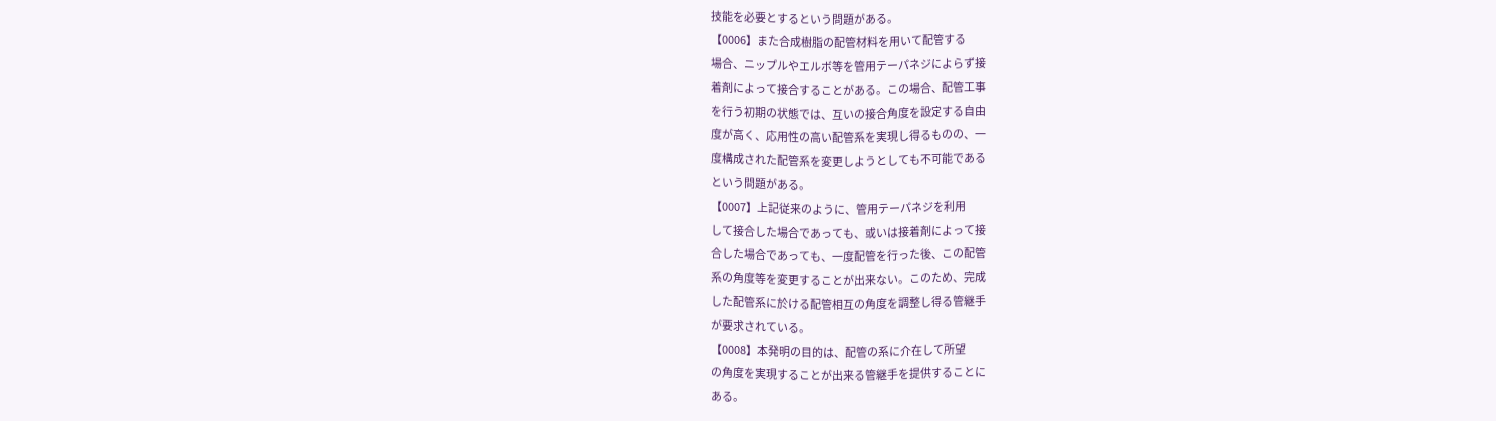技能を必要とするという問題がある。
【0006】また合成樹脂の配管材料を用いて配管する
場合、ニップルやエルボ等を管用テーパネジによらず接
着剤によって接合することがある。この場合、配管工事
を行う初期の状態では、互いの接合角度を設定する自由
度が高く、応用性の高い配管系を実現し得るものの、一
度構成された配管系を変更しようとしても不可能である
という問題がある。
【0007】上記従来のように、管用テーパネジを利用
して接合した場合であっても、或いは接着剤によって接
合した場合であっても、一度配管を行った後、この配管
系の角度等を変更することが出来ない。このため、完成
した配管系に於ける配管相互の角度を調整し得る管継手
が要求されている。
【0008】本発明の目的は、配管の系に介在して所望
の角度を実現することが出来る管継手を提供することに
ある。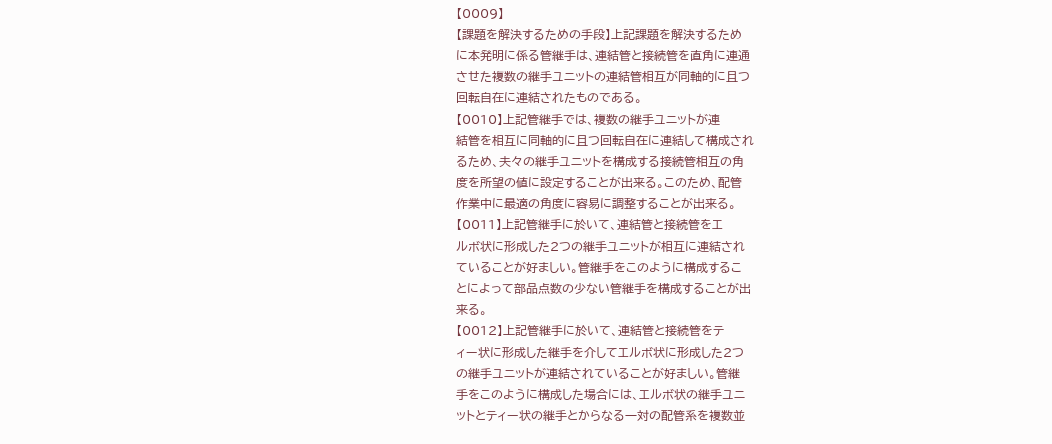【0009】
【課題を解決するための手段】上記課題を解決するため
に本発明に係る管継手は、連結管と接続管を直角に連通
させた複数の継手ユニットの連結管相互が同軸的に且つ
回転自在に連結されたものである。
【0010】上記管継手では、複数の継手ユニットが連
結管を相互に同軸的に且つ回転自在に連結して構成され
るため、夫々の継手ユニットを構成する接続管相互の角
度を所望の値に設定することが出来る。このため、配管
作業中に最適の角度に容易に調整することが出来る。
【0011】上記管継手に於いて、連結管と接続管をエ
ルボ状に形成した2つの継手ユニットが相互に連結され
ていることが好ましい。管継手をこのように構成するこ
とによって部品点数の少ない管継手を構成することが出
来る。
【0012】上記管継手に於いて、連結管と接続管をテ
ィー状に形成した継手を介してエルボ状に形成した2つ
の継手ユニットが連結されていることが好ましい。管継
手をこのように構成した場合には、エルボ状の継手ユニ
ットとティー状の継手とからなる一対の配管系を複数並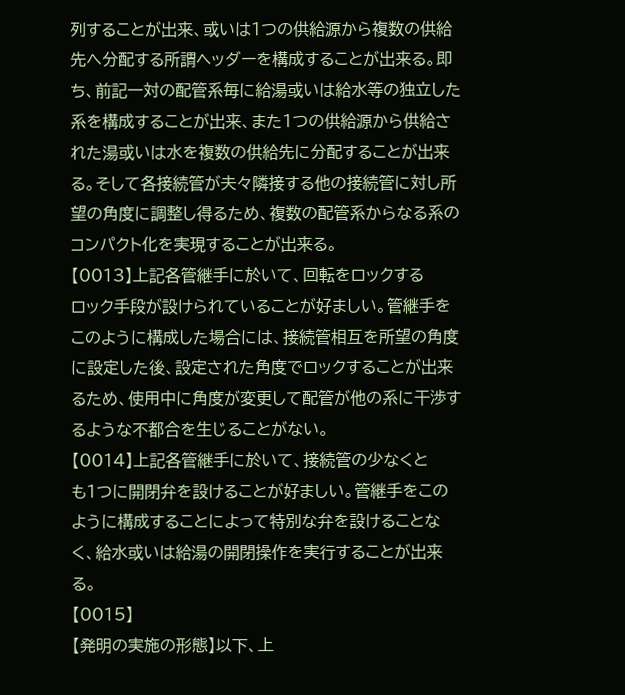列することが出来、或いは1つの供給源から複数の供給
先へ分配する所謂ヘッダーを構成することが出来る。即
ち、前記一対の配管系毎に給湯或いは給水等の独立した
系を構成することが出来、また1つの供給源から供給さ
れた湯或いは水を複数の供給先に分配することが出来
る。そして各接続管が夫々隣接する他の接続管に対し所
望の角度に調整し得るため、複数の配管系からなる系の
コンパクト化を実現することが出来る。
【0013】上記各管継手に於いて、回転をロックする
ロック手段が設けられていることが好ましい。管継手を
このように構成した場合には、接続管相互を所望の角度
に設定した後、設定された角度でロックすることが出来
るため、使用中に角度が変更して配管が他の系に干渉す
るような不都合を生じることがない。
【0014】上記各管継手に於いて、接続管の少なくと
も1つに開閉弁を設けることが好ましい。管継手をこの
ように構成することによって特別な弁を設けることな
く、給水或いは給湯の開閉操作を実行することが出来
る。
【0015】
【発明の実施の形態】以下、上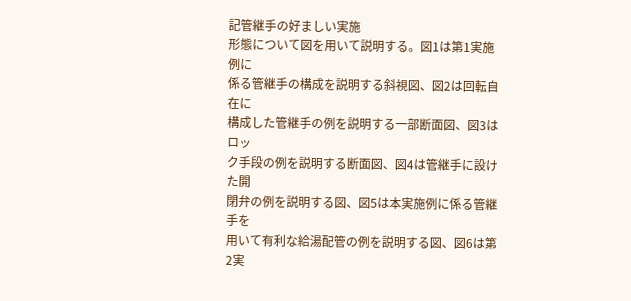記管継手の好ましい実施
形態について図を用いて説明する。図1は第1実施例に
係る管継手の構成を説明する斜視図、図2は回転自在に
構成した管継手の例を説明する一部断面図、図3はロッ
ク手段の例を説明する断面図、図4は管継手に設けた開
閉弁の例を説明する図、図5は本実施例に係る管継手を
用いて有利な給湯配管の例を説明する図、図6は第2実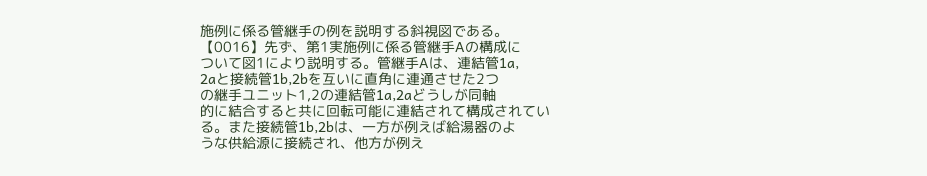施例に係る管継手の例を説明する斜視図である。
【0016】先ず、第1実施例に係る管継手Aの構成に
ついて図1により説明する。管継手Aは、連結管1a,
2aと接続管1b,2bを互いに直角に連通させた2つ
の継手ユニット1,2の連結管1a,2aどうしが同軸
的に結合すると共に回転可能に連結されて構成されてい
る。また接続管1b,2bは、一方が例えば給湯器のよ
うな供給源に接続され、他方が例え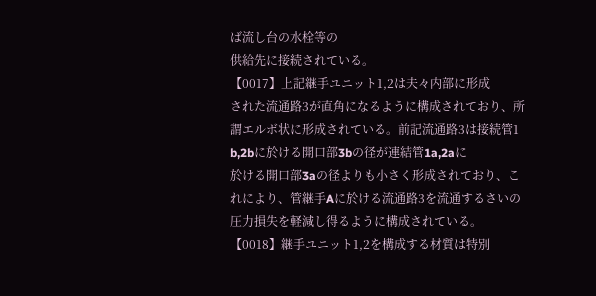ば流し台の水栓等の
供給先に接続されている。
【0017】上記継手ユニット1,2は夫々内部に形成
された流通路3が直角になるように構成されており、所
謂エルボ状に形成されている。前記流通路3は接続管1
b,2bに於ける開口部3bの径が連結管1a,2aに
於ける開口部3aの径よりも小さく形成されており、こ
れにより、管継手Aに於ける流通路3を流通するさいの
圧力損失を軽減し得るように構成されている。
【0018】継手ユニット1,2を構成する材質は特別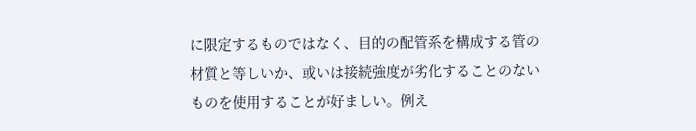に限定するものではなく、目的の配管系を構成する管の
材質と等しいか、或いは接続強度が劣化することのない
ものを使用することが好ましい。例え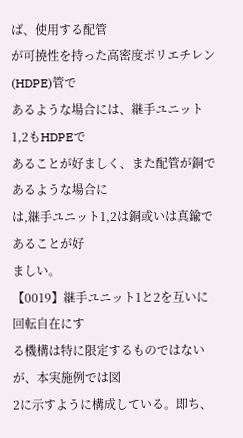ば、使用する配管
が可撓性を持った高密度ポリエチレン(HDPE)管で
あるような場合には、継手ユニット1,2もHDPEで
あることが好ましく、また配管が銅であるような場合に
は,継手ユニット1,2は銅或いは真鍮であることが好
ましい。
【0019】継手ユニット1と2を互いに回転自在にす
る機構は特に限定するものではないが、本実施例では図
2に示すように構成している。即ち、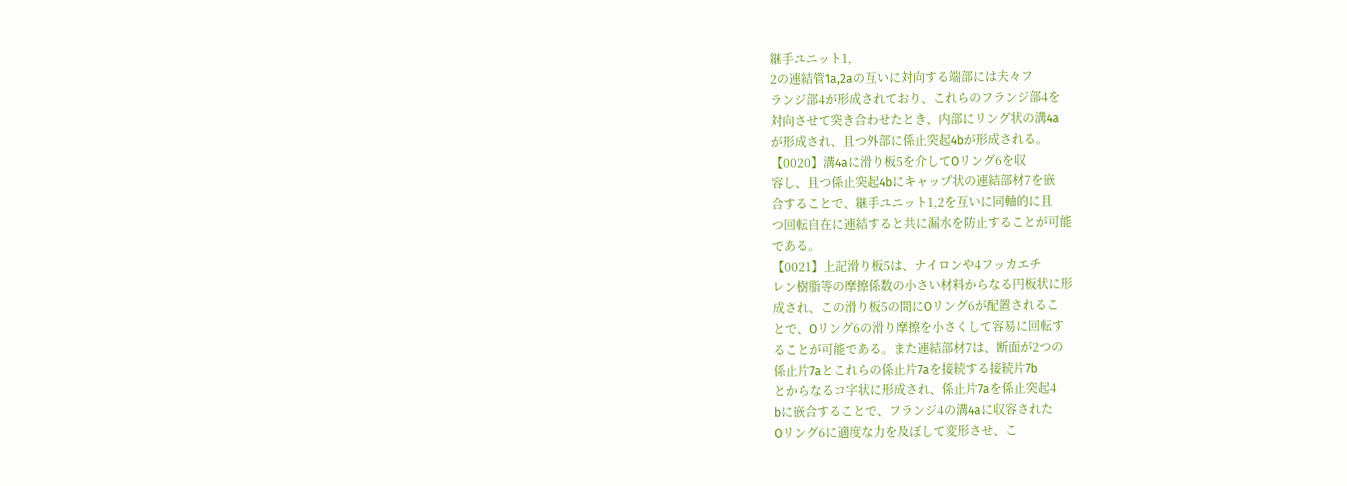継手ユニット1,
2の連結管1a,2aの互いに対向する端部には夫々フ
ランジ部4が形成されており、これらのフランジ部4を
対向させて突き合わせたとき、内部にリング状の溝4a
が形成され、且つ外部に係止突起4bが形成される。
【0020】溝4aに滑り板5を介してOリング6を収
容し、且つ係止突起4bにキャップ状の連結部材7を嵌
合することで、継手ユニット1,2を互いに同軸的に且
つ回転自在に連結すると共に漏水を防止することが可能
である。
【0021】上記滑り板5は、ナイロンや4フッカエチ
レン樹脂等の摩擦係数の小さい材料からなる円板状に形
成され、この滑り板5の間にOリング6が配置されるこ
とで、Oリング6の滑り摩擦を小さくして容易に回転す
ることが可能である。また連結部材7は、断面が2つの
係止片7aとこれらの係止片7aを接続する接続片7b
とからなるコ字状に形成され、係止片7aを係止突起4
bに嵌合することで、フランジ4の溝4aに収容された
Oリング6に適度な力を及ぼして変形させ、こ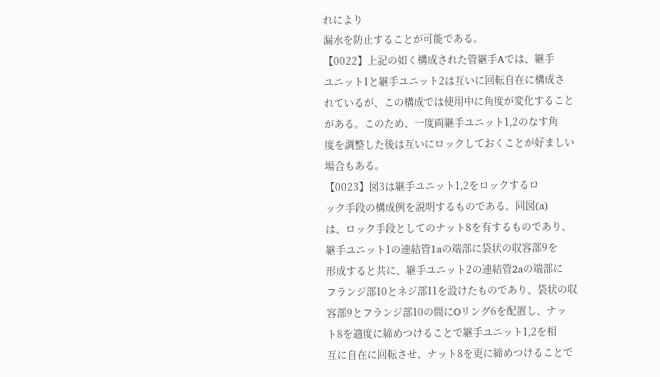れにより
漏水を防止することが可能である。
【0022】上記の如く構成された管継手Aでは、継手
ユニット1と継手ユニット2は互いに回転自在に構成さ
れているが、この構成では使用中に角度が変化すること
がある。このため、一度両継手ユニット1,2のなす角
度を調整した後は互いにロックしておくことが好ましい
場合もある。
【0023】図3は継手ユニット1,2をロックするロ
ック手段の構成例を説明するものである。同図(a)
は、ロック手段としてのナット8を有するものであり、
継手ユニット1の連結管1aの端部に袋状の収容部9を
形成すると共に、継手ユニット2の連結管2aの端部に
フランジ部10とネジ部11を設けたものであり、袋状の収
容部9とフランジ部10の間にOリング6を配置し、ナッ
ト8を適度に締めつけることで継手ユニット1,2を相
互に自在に回転させ、ナット8を更に締めつけることで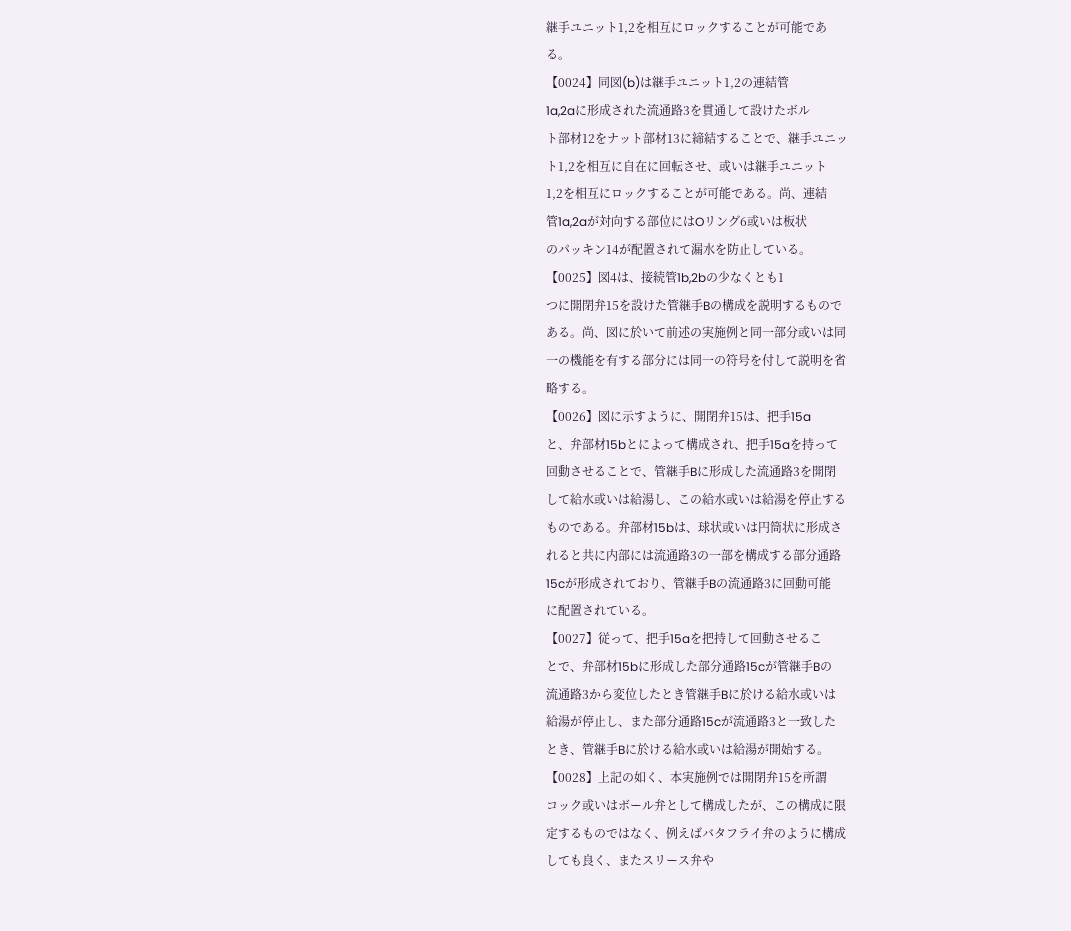継手ユニット1,2を相互にロックすることが可能であ
る。
【0024】同図(b)は継手ユニット1,2の連結管
1a,2aに形成された流通路3を貫通して設けたボル
ト部材12をナット部材13に締結することで、継手ユニッ
ト1,2を相互に自在に回転させ、或いは継手ユニット
1,2を相互にロックすることが可能である。尚、連結
管1a,2aが対向する部位にはOリング6或いは板状
のパッキン14が配置されて漏水を防止している。
【0025】図4は、接続管1b,2bの少なくとも1
つに開閉弁15を設けた管継手Bの構成を説明するもので
ある。尚、図に於いて前述の実施例と同一部分或いは同
一の機能を有する部分には同一の符号を付して説明を省
略する。
【0026】図に示すように、開閉弁15は、把手15a
と、弁部材15bとによって構成され、把手15aを持って
回動させることで、管継手Bに形成した流通路3を開閉
して給水或いは給湯し、この給水或いは給湯を停止する
ものである。弁部材15bは、球状或いは円筒状に形成さ
れると共に内部には流通路3の一部を構成する部分通路
15cが形成されており、管継手Bの流通路3に回動可能
に配置されている。
【0027】従って、把手15aを把持して回動させるこ
とで、弁部材15bに形成した部分通路15cが管継手Bの
流通路3から変位したとき管継手Bに於ける給水或いは
給湯が停止し、また部分通路15cが流通路3と一致した
とき、管継手Bに於ける給水或いは給湯が開始する。
【0028】上記の如く、本実施例では開閉弁15を所謂
コック或いはボール弁として構成したが、この構成に限
定するものではなく、例えばバタフライ弁のように構成
しても良く、またスリース弁や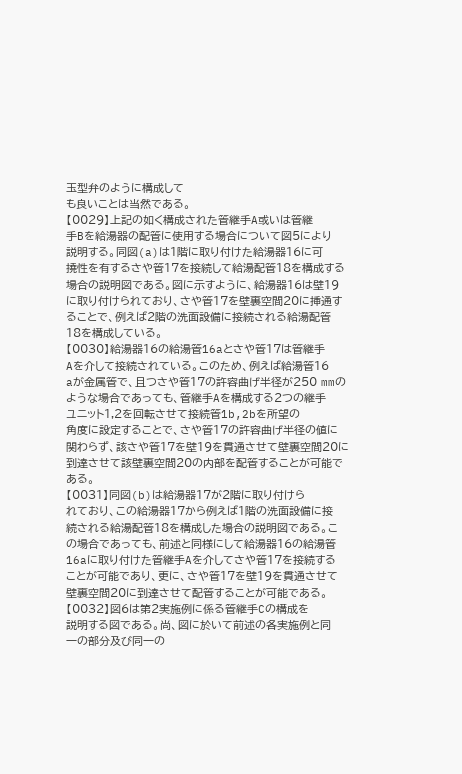玉型弁のように構成して
も良いことは当然である。
【0029】上記の如く構成された管継手A或いは管継
手Bを給湯器の配管に使用する場合について図5により
説明する。同図(a)は1階に取り付けた給湯器16に可
撓性を有するさや管17を接続して給湯配管18を構成する
場合の説明図である。図に示すように、給湯器16は壁19
に取り付けられており、さや管17を壁裏空間20に挿通す
ることで、例えば2階の洗面設備に接続される給湯配管
18を構成している。
【0030】給湯器16の給湯管16aとさや管17は管継手
Aを介して接続されている。このため、例えば給湯管16
aが金属管で、且つさや管17の許容曲げ半径が250 mmの
ような場合であっても、管継手Aを構成する2つの継手
ユニット1,2を回転させて接続管1b,2bを所望の
角度に設定することで、さや管17の許容曲げ半径の値に
関わらず、該さや管17を壁19を貫通させて壁裏空間20に
到達させて該壁裏空間20の内部を配管することが可能で
ある。
【0031】同図(b)は給湯器17が2階に取り付けら
れており、この給湯器17から例えば1階の洗面設備に接
続される給湯配管18を構成した場合の説明図である。こ
の場合であっても、前述と同様にして給湯器16の給湯管
16aに取り付けた管継手Aを介してさや管17を接続する
ことが可能であり、更に、さや管17を壁19を貫通させて
壁裏空間20に到達させて配管することが可能である。
【0032】図6は第2実施例に係る管継手Cの構成を
説明する図である。尚、図に於いて前述の各実施例と同
一の部分及び同一の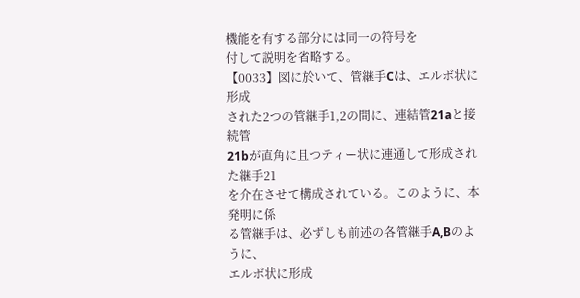機能を有する部分には同一の符号を
付して説明を省略する。
【0033】図に於いて、管継手Cは、エルボ状に形成
された2つの管継手1,2の間に、連結管21aと接続管
21bが直角に且つティー状に連通して形成された継手21
を介在させて構成されている。このように、本発明に係
る管継手は、必ずしも前述の各管継手A,Bのように、
エルボ状に形成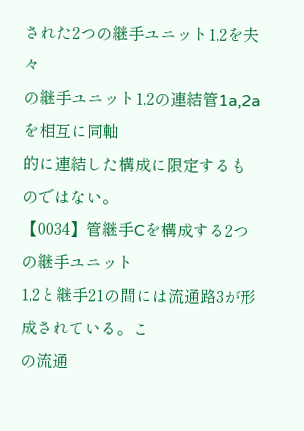された2つの継手ユニット1,2を夫々
の継手ユニット1,2の連結管1a,2aを相互に同軸
的に連結した構成に限定するものではない。
【0034】管継手Cを構成する2つの継手ユニット
1,2と継手21の間には流通路3が形成されている。こ
の流通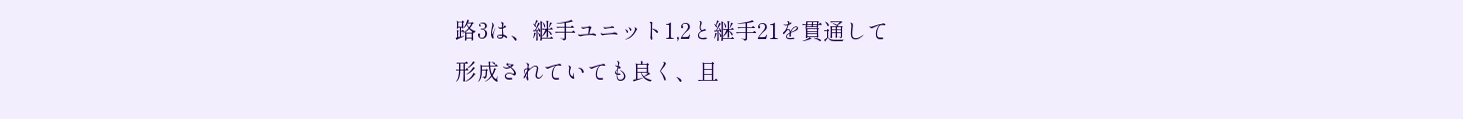路3は、継手ユニット1,2と継手21を貫通して
形成されていても良く、且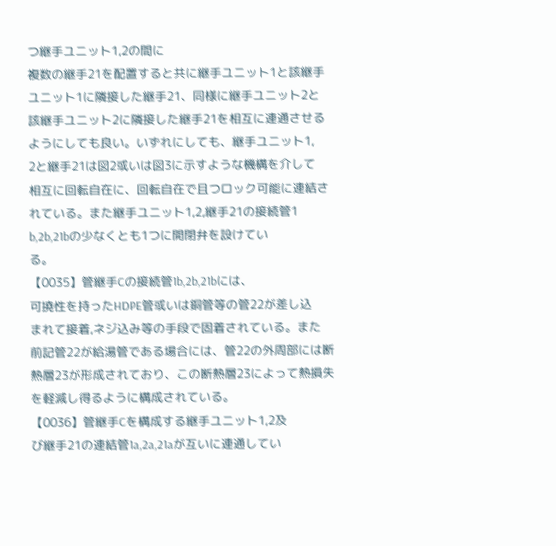つ継手ユニット1,2の間に
複数の継手21を配置すると共に継手ユニット1と該継手
ユニット1に隣接した継手21、同様に継手ユニット2と
該継手ユニット2に隣接した継手21を相互に連通させる
ようにしても良い。いずれにしても、継手ユニット1,
2と継手21は図2或いは図3に示すような機構を介して
相互に回転自在に、回転自在で且つロック可能に連結さ
れている。また継手ユニット1,2,継手21の接続管1
b,2b,21bの少なくとも1つに開閉弁を設けてい
る。
【0035】管継手Cの接続管1b,2b,21bには、
可撓性を持ったHDPE管或いは銅管等の管22が差し込
まれて接着,ネジ込み等の手段で固着されている。また
前記管22が給湯管である場合には、管22の外周部には断
熱層23が形成されており、この断熱層23によって熱損失
を軽減し得るように構成されている。
【0036】管継手Cを構成する継手ユニット1,2及
び継手21の連結管1a,2a,21aが互いに連通してい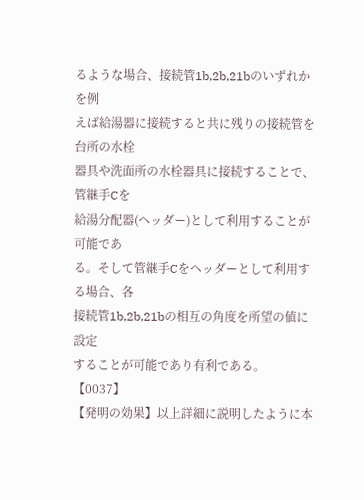るような場合、接続管1b,2b,21bのいずれかを例
えば給湯器に接続すると共に残りの接続管を台所の水栓
器具や洗面所の水栓器具に接続することで、管継手Cを
給湯分配器(ヘッダー)として利用することが可能であ
る。そして管継手Cをヘッダーとして利用する場合、各
接続管1b,2b,21bの相互の角度を所望の値に設定
することが可能であり有利である。
【0037】
【発明の効果】以上詳細に説明したように本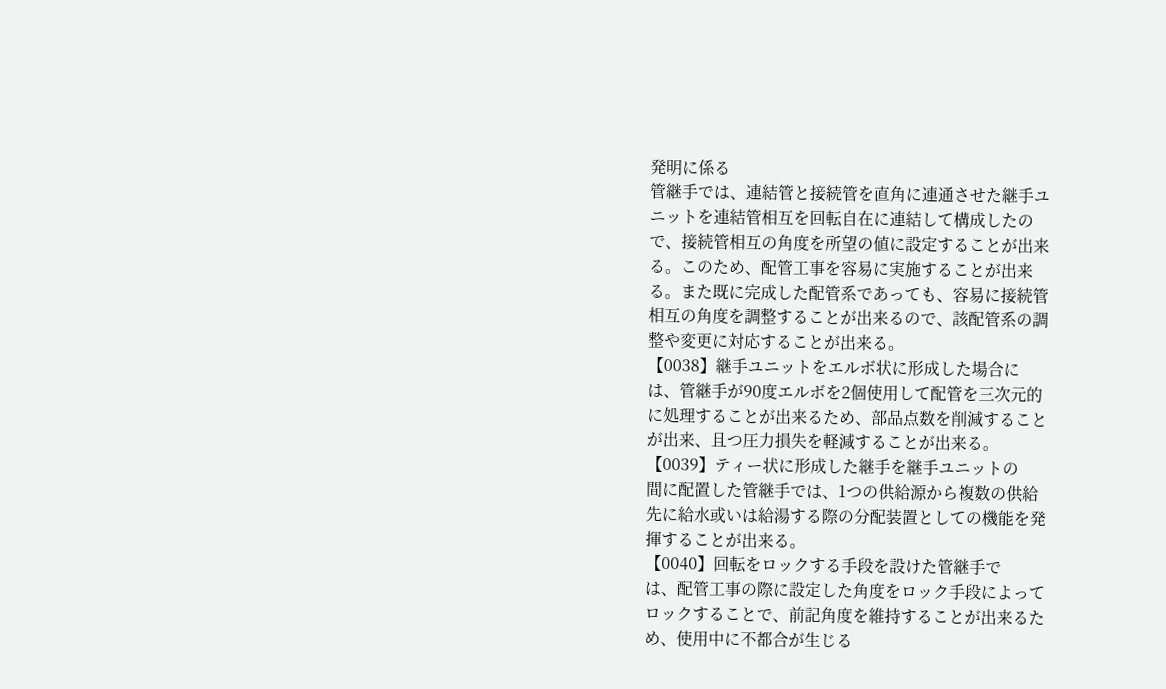発明に係る
管継手では、連結管と接続管を直角に連通させた継手ユ
ニットを連結管相互を回転自在に連結して構成したの
で、接続管相互の角度を所望の値に設定することが出来
る。このため、配管工事を容易に実施することが出来
る。また既に完成した配管系であっても、容易に接続管
相互の角度を調整することが出来るので、該配管系の調
整や変更に対応することが出来る。
【0038】継手ユニットをエルボ状に形成した場合に
は、管継手が90度エルボを2個使用して配管を三次元的
に処理することが出来るため、部品点数を削減すること
が出来、且つ圧力損失を軽減することが出来る。
【0039】ティー状に形成した継手を継手ユニットの
間に配置した管継手では、1つの供給源から複数の供給
先に給水或いは給湯する際の分配装置としての機能を発
揮することが出来る。
【0040】回転をロックする手段を設けた管継手で
は、配管工事の際に設定した角度をロック手段によって
ロックすることで、前記角度を維持することが出来るた
め、使用中に不都合が生じる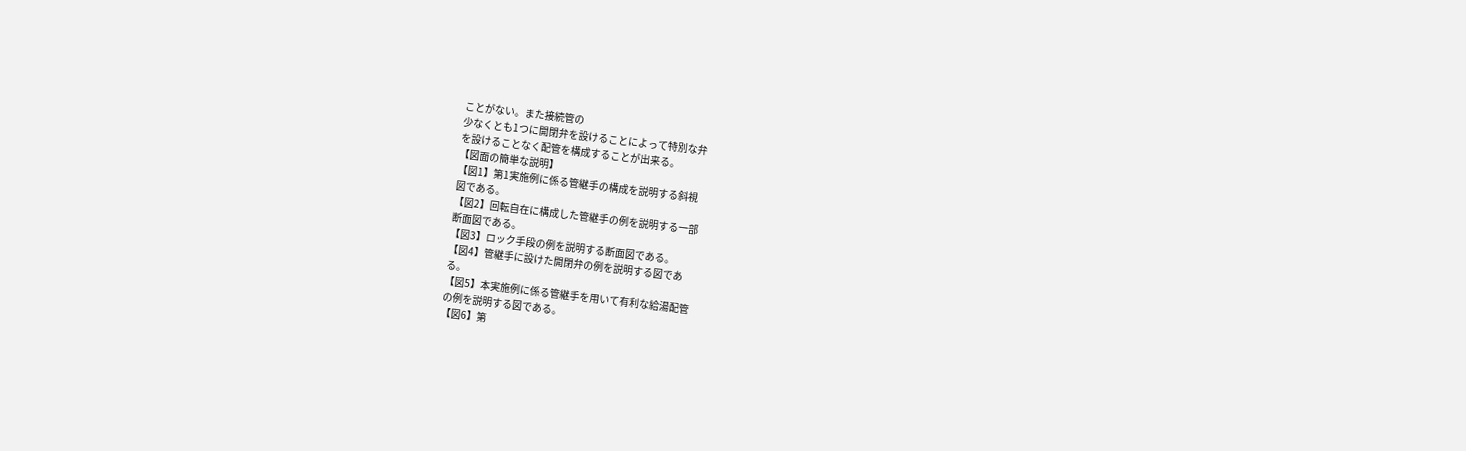ことがない。また接続管の
少なくとも1つに開閉弁を設けることによって特別な弁
を設けることなく配管を構成することが出来る。
【図面の簡単な説明】
【図1】第1実施例に係る管継手の構成を説明する斜視
図である。
【図2】回転自在に構成した管継手の例を説明する一部
断面図である。
【図3】ロック手段の例を説明する断面図である。
【図4】管継手に設けた開閉弁の例を説明する図であ
る。
【図5】本実施例に係る管継手を用いて有利な給湯配管
の例を説明する図である。
【図6】第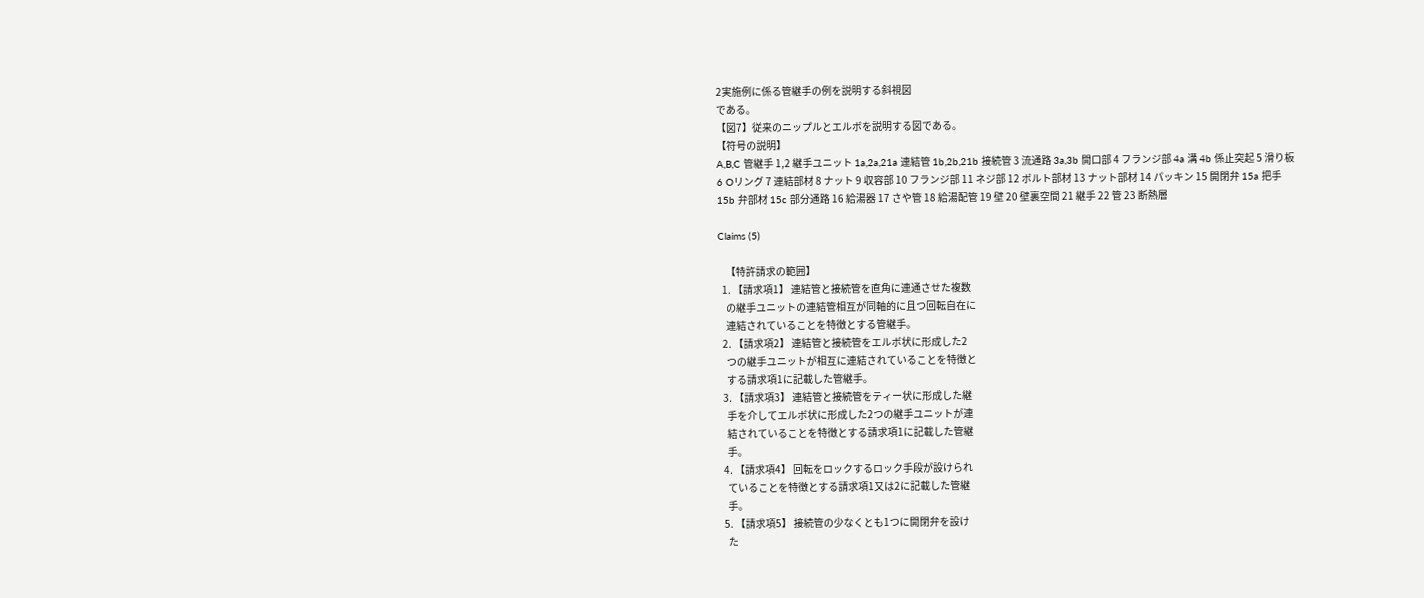2実施例に係る管継手の例を説明する斜視図
である。
【図7】従来のニップルとエルボを説明する図である。
【符号の説明】
A,B,C 管継手 1,2 継手ユニット 1a,2a,21a 連結管 1b,2b,21b 接続管 3 流通路 3a,3b 開口部 4 フランジ部 4a 溝 4b 係止突起 5 滑り板 6 Oリング 7 連結部材 8 ナット 9 収容部 10 フランジ部 11 ネジ部 12 ボルト部材 13 ナット部材 14 パッキン 15 開閉弁 15a 把手 15b 弁部材 15c 部分通路 16 給湯器 17 さや管 18 給湯配管 19 壁 20 壁裏空間 21 継手 22 管 23 断熱層

Claims (5)

    【特許請求の範囲】
  1. 【請求項1】 連結管と接続管を直角に連通させた複数
    の継手ユニットの連結管相互が同軸的に且つ回転自在に
    連結されていることを特徴とする管継手。
  2. 【請求項2】 連結管と接続管をエルボ状に形成した2
    つの継手ユニットが相互に連結されていることを特徴と
    する請求項1に記載した管継手。
  3. 【請求項3】 連結管と接続管をティー状に形成した継
    手を介してエルボ状に形成した2つの継手ユニットが連
    結されていることを特徴とする請求項1に記載した管継
    手。
  4. 【請求項4】 回転をロックするロック手段が設けられ
    ていることを特徴とする請求項1又は2に記載した管継
    手。
  5. 【請求項5】 接続管の少なくとも1つに開閉弁を設け
    た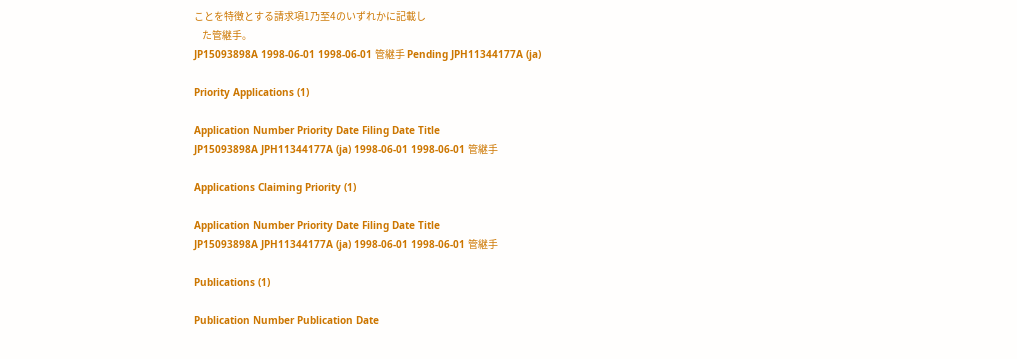ことを特徴とする請求項1乃至4のいずれかに記載し
    た管継手。
JP15093898A 1998-06-01 1998-06-01 管継手 Pending JPH11344177A (ja)

Priority Applications (1)

Application Number Priority Date Filing Date Title
JP15093898A JPH11344177A (ja) 1998-06-01 1998-06-01 管継手

Applications Claiming Priority (1)

Application Number Priority Date Filing Date Title
JP15093898A JPH11344177A (ja) 1998-06-01 1998-06-01 管継手

Publications (1)

Publication Number Publication Date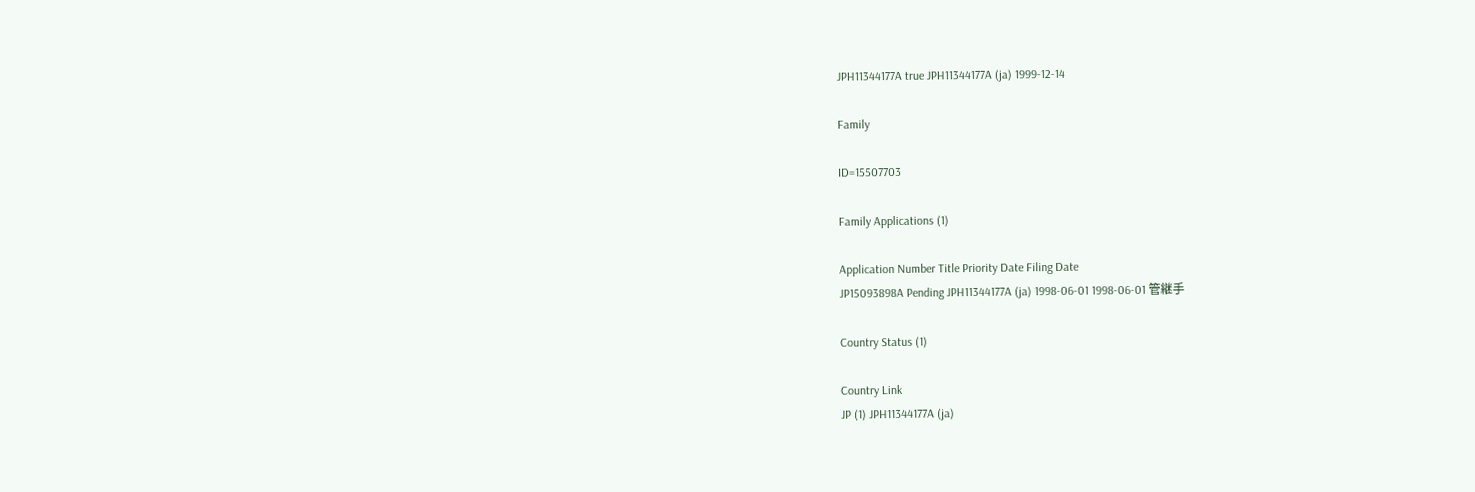JPH11344177A true JPH11344177A (ja) 1999-12-14

Family

ID=15507703

Family Applications (1)

Application Number Title Priority Date Filing Date
JP15093898A Pending JPH11344177A (ja) 1998-06-01 1998-06-01 管継手

Country Status (1)

Country Link
JP (1) JPH11344177A (ja)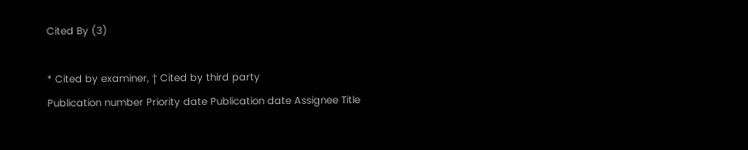Cited By (3)

* Cited by examiner, † Cited by third party
Publication number Priority date Publication date Assignee Title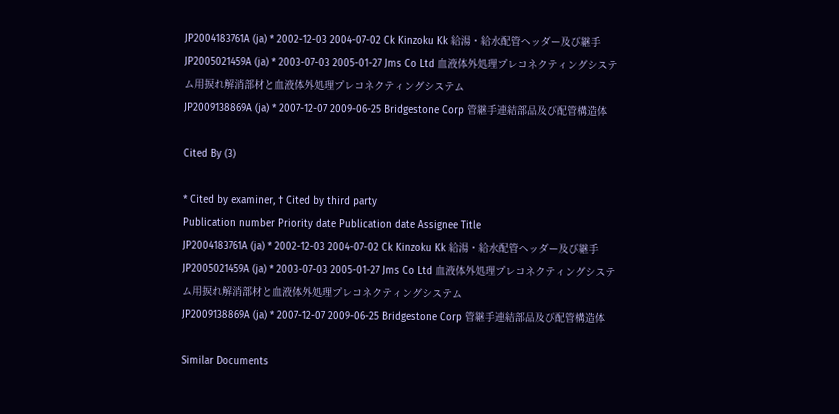JP2004183761A (ja) * 2002-12-03 2004-07-02 Ck Kinzoku Kk 給湯・給水配管ヘッダー及び継手
JP2005021459A (ja) * 2003-07-03 2005-01-27 Jms Co Ltd 血液体外処理プレコネクティングシステム用捩れ解消部材と血液体外処理プレコネクティングシステム
JP2009138869A (ja) * 2007-12-07 2009-06-25 Bridgestone Corp 管継手連結部品及び配管構造体

Cited By (3)

* Cited by examiner, † Cited by third party
Publication number Priority date Publication date Assignee Title
JP2004183761A (ja) * 2002-12-03 2004-07-02 Ck Kinzoku Kk 給湯・給水配管ヘッダー及び継手
JP2005021459A (ja) * 2003-07-03 2005-01-27 Jms Co Ltd 血液体外処理プレコネクティングシステム用捩れ解消部材と血液体外処理プレコネクティングシステム
JP2009138869A (ja) * 2007-12-07 2009-06-25 Bridgestone Corp 管継手連結部品及び配管構造体

Similar Documents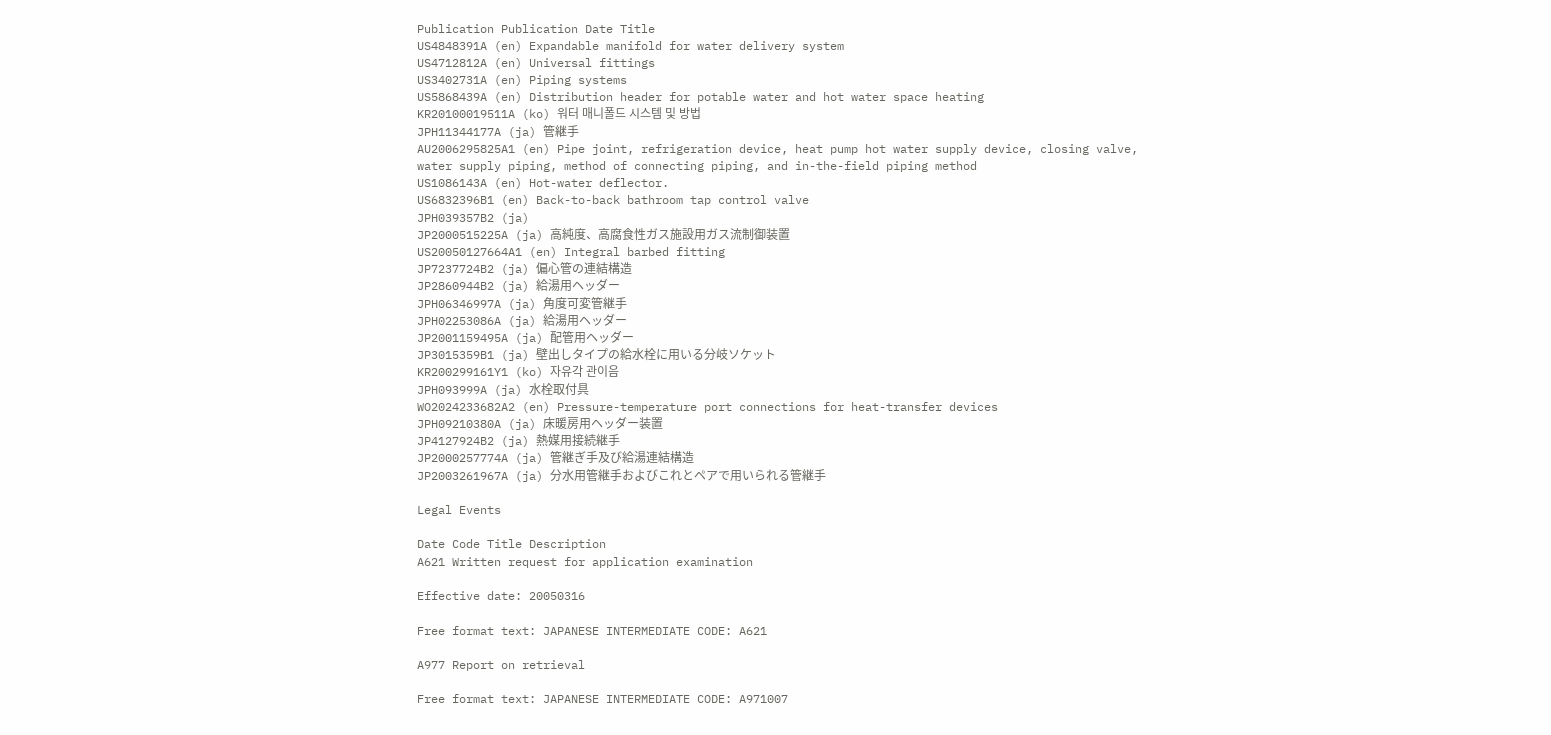Publication Publication Date Title
US4848391A (en) Expandable manifold for water delivery system
US4712812A (en) Universal fittings
US3402731A (en) Piping systems
US5868439A (en) Distribution header for potable water and hot water space heating
KR20100019511A (ko) 워터 매니폴드 시스템 및 방법
JPH11344177A (ja) 管継手
AU2006295825A1 (en) Pipe joint, refrigeration device, heat pump hot water supply device, closing valve, water supply piping, method of connecting piping, and in-the-field piping method
US1086143A (en) Hot-water deflector.
US6832396B1 (en) Back-to-back bathroom tap control valve
JPH039357B2 (ja)
JP2000515225A (ja) 高純度、高腐食性ガス施設用ガス流制御装置
US20050127664A1 (en) Integral barbed fitting
JP7237724B2 (ja) 偏心管の連結構造
JP2860944B2 (ja) 給湯用ヘッダー
JPH06346997A (ja) 角度可変管継手
JPH02253086A (ja) 給湯用ヘッダー
JP2001159495A (ja) 配管用ヘッダー
JP3015359B1 (ja) 壁出しタイプの給水栓に用いる分岐ソケット
KR200299161Y1 (ko) 자유각 관이음
JPH093999A (ja) 水栓取付具
WO2024233682A2 (en) Pressure-temperature port connections for heat-transfer devices
JPH09210380A (ja) 床暖房用ヘッダー装置
JP4127924B2 (ja) 熱媒用接続継手
JP2000257774A (ja) 管継ぎ手及び給湯連結構造
JP2003261967A (ja) 分水用管継手およびこれとペアで用いられる管継手

Legal Events

Date Code Title Description
A621 Written request for application examination

Effective date: 20050316

Free format text: JAPANESE INTERMEDIATE CODE: A621

A977 Report on retrieval

Free format text: JAPANESE INTERMEDIATE CODE: A971007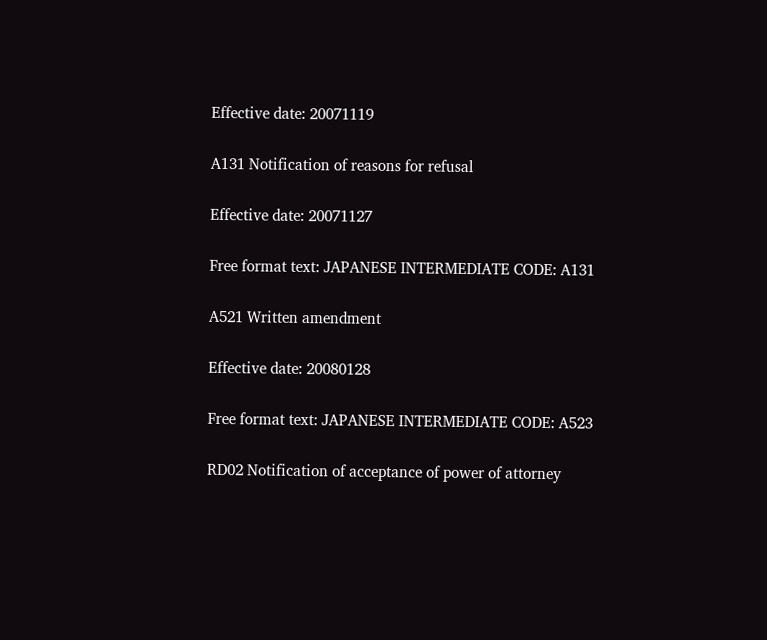Effective date: 20071119

A131 Notification of reasons for refusal

Effective date: 20071127

Free format text: JAPANESE INTERMEDIATE CODE: A131

A521 Written amendment

Effective date: 20080128

Free format text: JAPANESE INTERMEDIATE CODE: A523

RD02 Notification of acceptance of power of attorney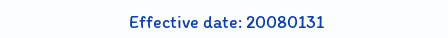Effective date: 20080131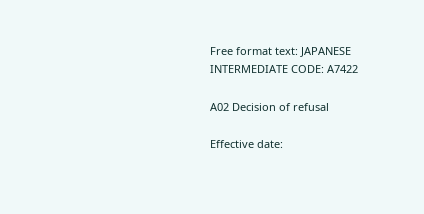Free format text: JAPANESE INTERMEDIATE CODE: A7422

A02 Decision of refusal

Effective date: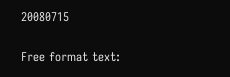20080715

Free format text: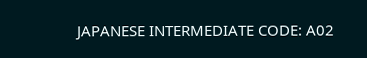JAPANESE INTERMEDIATE CODE: A02